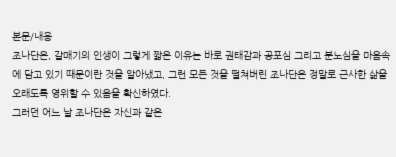본문/내용
조나단은, 갈매기의 인생이 그렇게 짧은 이유는 바로 권태감과 공포심 그리고 분노심을 마음속에 담고 있기 때문이란 것을 알아냈고, 그런 모든 것을 떨쳐버린 조나단은 정말로 근사한 삶을 오래도록 영위할 수 있음을 확신하였다.
그러던 어느 날 조나단은 자신과 같은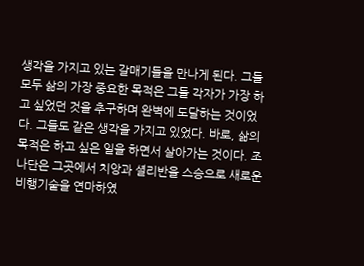생각을 가지고 있는 갈매기들을 만나게 된다. 그들 모두 삶의 가장 중요한 목적은 그들 각자가 가장 하고 싶었던 것을 추구하며 완벽에 도달하는 것이었다. 그들도 같은 생각을 가지고 있었다. 바로, 삶의 목적은 하고 싶은 일을 하면서 살아가는 것이다. 조나단은 그곳에서 치앙과 셜리반을 스승으로 새로운 비행기술을 연마하였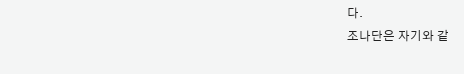다.
조나단은 자기와 같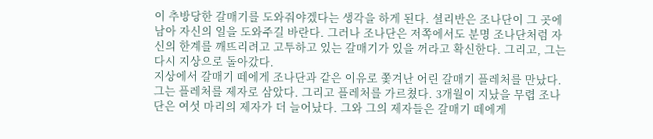이 추방당한 갈매기를 도와줘야겠다는 생각을 하게 된다. 셜리반은 조나단이 그 곳에 남아 자신의 일을 도와주길 바란다. 그러나 조나단은 저쪽에서도 분명 조나단처럼 자신의 한계를 깨뜨리려고 고투하고 있는 갈매기가 있을 꺼라고 확신한다. 그리고, 그는 다시 지상으로 돌아갔다.
지상에서 갈매기 떼에게 조나단과 같은 이유로 쫓겨난 어린 갈매기 플레처를 만났다. 그는 플레처를 제자로 삼았다. 그리고 플레처를 가르쳤다. 3개월이 지났을 무렵 조나단은 여섯 마리의 제자가 더 늘어났다. 그와 그의 제자들은 갈매기 떼에게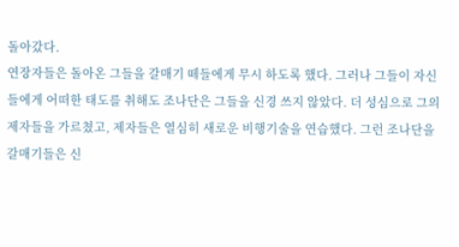돌아갔다.
연장자들은 돌아온 그들을 갈매기 떼들에게 무시 하도록 했다. 그러나 그들이 자신들에게 어떠한 태도를 취해도 조나단은 그들을 신경 쓰지 않았다. 더 성심으로 그의 제자들을 가르쳤고, 제자들은 열심히 새로운 비행기술을 연습했다. 그런 조나단을 갈매기들은 신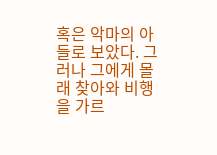혹은 악마의 아들로 보았다. 그러나 그에게 몰래 찾아와 비행을 가르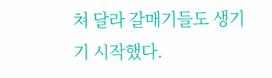쳐 달라 갈매기들도 생기기 시작했다.